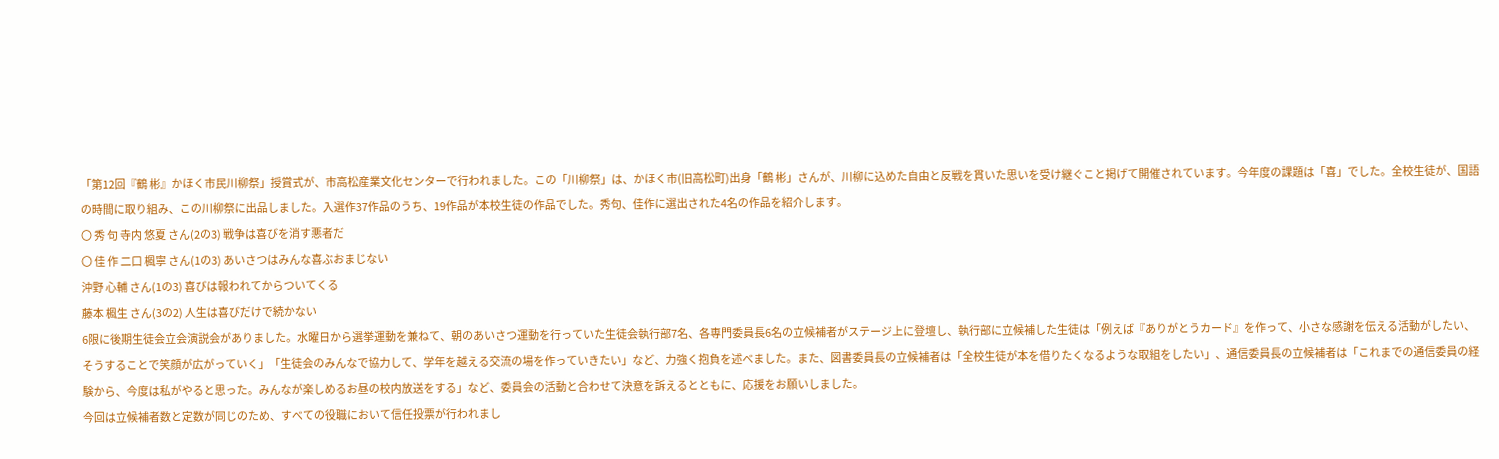「第12回『鶴 彬』かほく市民川柳祭」授賞式が、市高松産業文化センターで行われました。この「川柳祭」は、かほく市(旧高松町)出身「鶴 彬」さんが、川柳に込めた自由と反戦を貫いた思いを受け継ぐこと掲げて開催されています。今年度の課題は「喜」でした。全校生徒が、国語の時間に取り組み、この川柳祭に出品しました。入選作37作品のうち、19作品が本校生徒の作品でした。秀句、佳作に選出された4名の作品を紹介します。
〇 秀 句 寺内 悠夏 さん(2の3) 戦争は喜びを消す悪者だ
〇 佳 作 二口 楓寧 さん(1の3) あいさつはみんな喜ぶおまじない
沖野 心輔 さん(1の3) 喜びは報われてからついてくる
藤本 楓生 さん(3の2) 人生は喜びだけで続かない
6限に後期生徒会立会演説会がありました。水曜日から選挙運動を兼ねて、朝のあいさつ運動を行っていた生徒会執行部7名、各専門委員長6名の立候補者がステージ上に登壇し、執行部に立候補した生徒は「例えば『ありがとうカード』を作って、小さな感謝を伝える活動がしたい、そうすることで笑顔が広がっていく」「生徒会のみんなで協力して、学年を越える交流の場を作っていきたい」など、力強く抱負を述べました。また、図書委員長の立候補者は「全校生徒が本を借りたくなるような取組をしたい」、通信委員長の立候補者は「これまでの通信委員の経験から、今度は私がやると思った。みんなが楽しめるお昼の校内放送をする」など、委員会の活動と合わせて決意を訴えるとともに、応援をお願いしました。
今回は立候補者数と定数が同じのため、すべての役職において信任投票が行われまし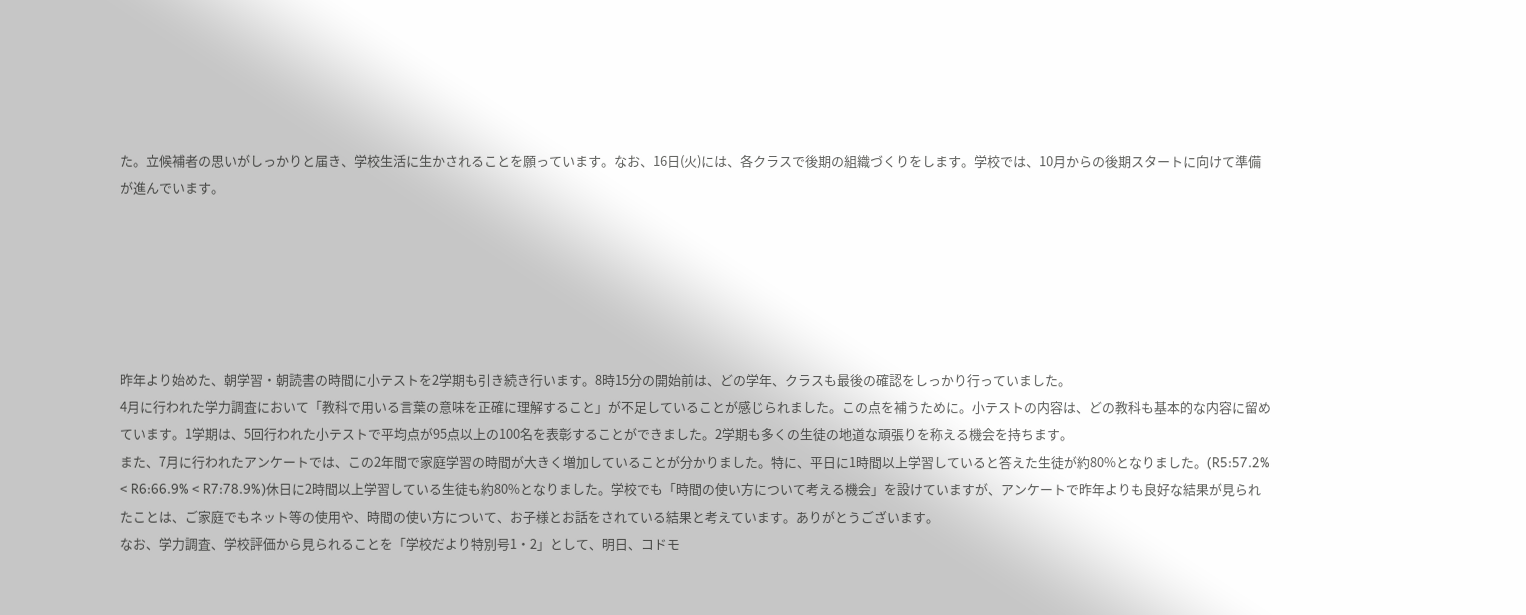た。立候補者の思いがしっかりと届き、学校生活に生かされることを願っています。なお、16日(火)には、各クラスで後期の組織づくりをします。学校では、10月からの後期スタートに向けて準備が進んでいます。






昨年より始めた、朝学習・朝読書の時間に小テストを2学期も引き続き行います。8時15分の開始前は、どの学年、クラスも最後の確認をしっかり行っていました。
4月に行われた学力調査において「教科で用いる言葉の意味を正確に理解すること」が不足していることが感じられました。この点を補うために。小テストの内容は、どの教科も基本的な内容に留めています。1学期は、5回行われた小テストで平均点が95点以上の100名を表彰することができました。2学期も多くの生徒の地道な頑張りを称える機会を持ちます。
また、7月に行われたアンケートでは、この2年間で家庭学習の時間が大きく増加していることが分かりました。特に、平日に1時間以上学習していると答えた生徒が約80%となりました。(R5:57.2% < R6:66.9% < R7:78.9%)休日に2時間以上学習している生徒も約80%となりました。学校でも「時間の使い方について考える機会」を設けていますが、アンケートで昨年よりも良好な結果が見られたことは、ご家庭でもネット等の使用や、時間の使い方について、お子様とお話をされている結果と考えています。ありがとうございます。
なお、学力調査、学校評価から見られることを「学校だより特別号1・2」として、明日、コドモ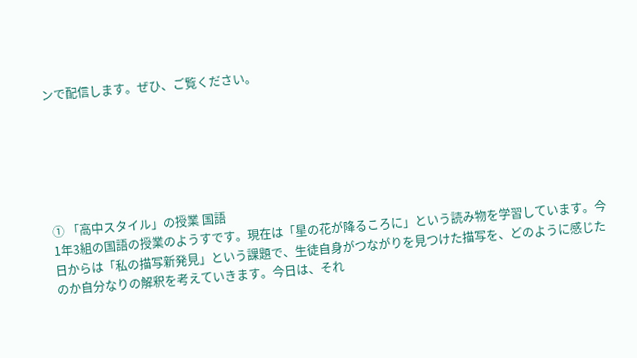ンで配信します。ぜひ、ご覧ください。






① 「高中スタイル」の授業 国語
1年3組の国語の授業のようすです。現在は「星の花が降るころに」という読み物を学習しています。今日からは「私の描写新発見」という課題で、生徒自身がつながりを見つけた描写を、どのように感じたのか自分なりの解釈を考えていきます。今日は、それ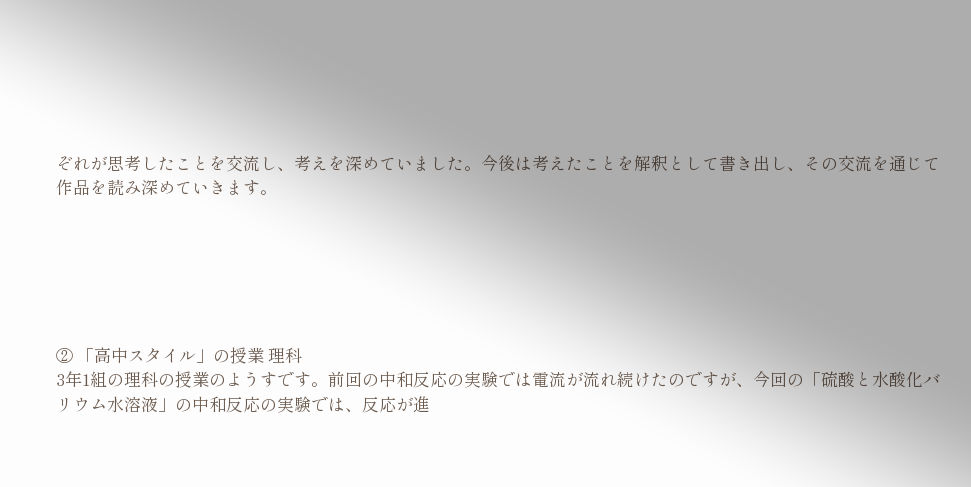ぞれが思考したことを交流し、考えを深めていました。今後は考えたことを解釈として書き出し、その交流を通じて作品を読み深めていきます。






② 「高中スタイル」の授業 理科
3年1組の理科の授業のようすです。前回の中和反応の実験では電流が流れ続けたのですが、今回の「硫酸と水酸化バリウム水溶液」の中和反応の実験では、反応が進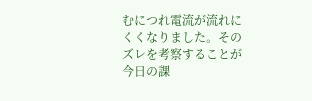むにつれ電流が流れにくくなりました。そのズレを考察することが今日の課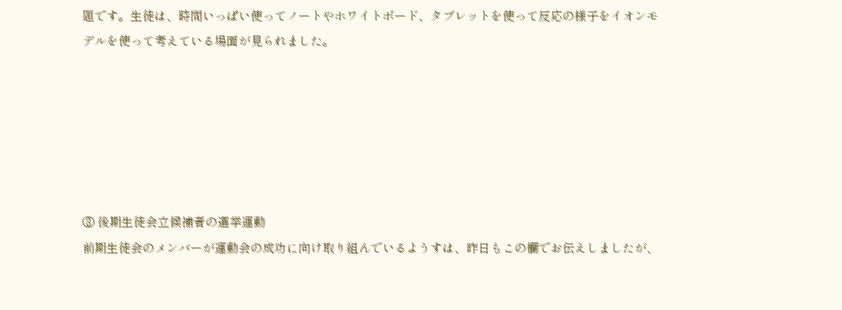題です。生徒は、時間いっぱい使ってノートやホワイトボード、タブレットを使って反応の様子をイオンモデルを使って考えている場面が見られました。






③ 後期生徒会立候補者の選挙運動
前期生徒会のメンバーが運動会の成功に向け取り組んでいるようすは、昨日もこの欄でお伝えしましたが、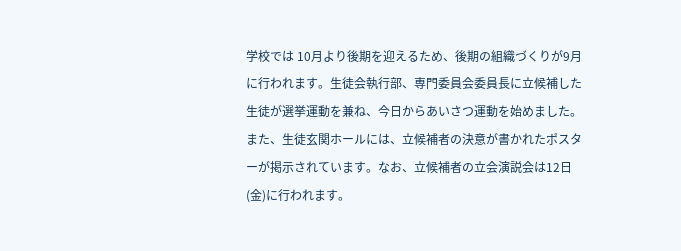学校では 10月より後期を迎えるため、後期の組織づくりが9月に行われます。生徒会執行部、専門委員会委員長に立候補した生徒が選挙運動を兼ね、今日からあいさつ運動を始めました。また、生徒玄関ホールには、立候補者の決意が書かれたポスターが掲示されています。なお、立候補者の立会演説会は12日(金)に行われます。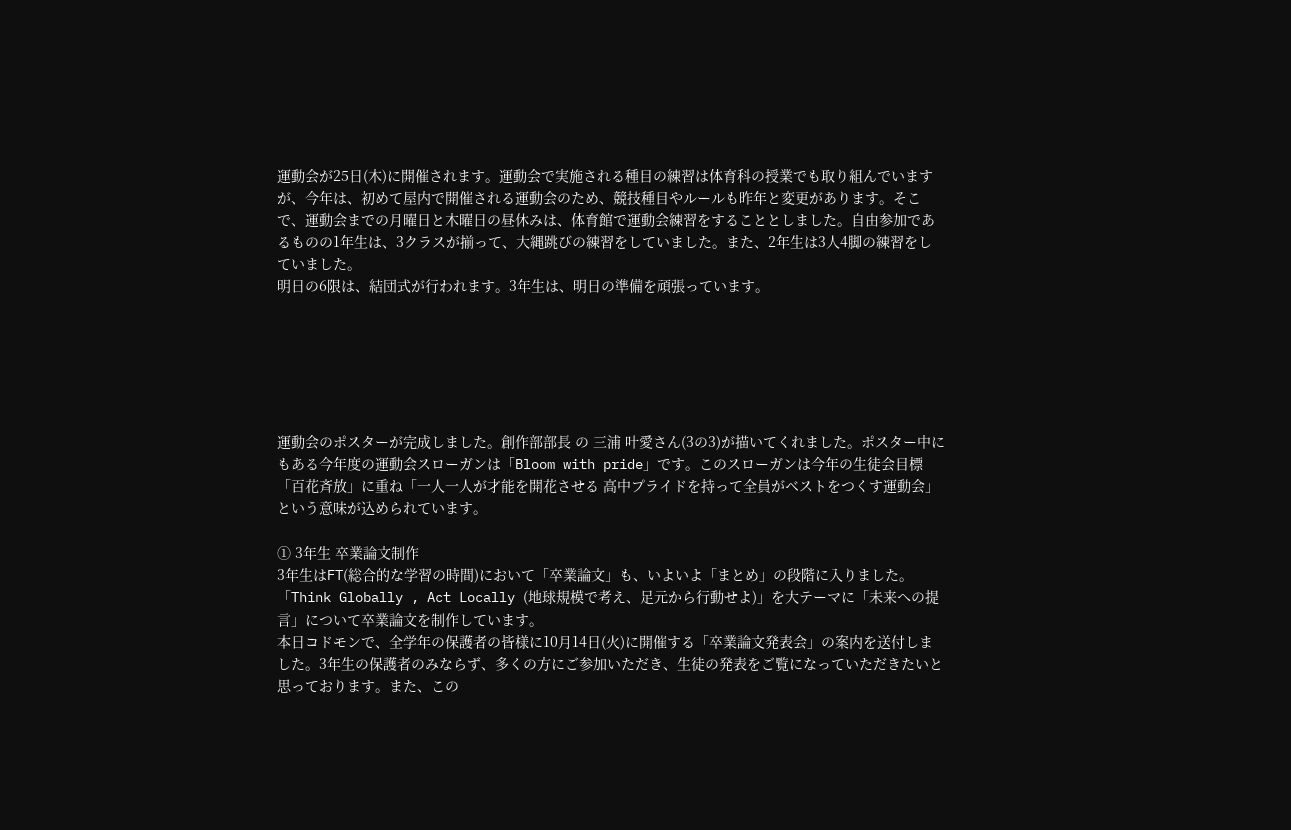運動会が25日(木)に開催されます。運動会で実施される種目の練習は体育科の授業でも取り組んでいますが、今年は、初めて屋内で開催される運動会のため、競技種目やルールも昨年と変更があります。そこで、運動会までの月曜日と木曜日の昼休みは、体育館で運動会練習をすることとしました。自由参加であるものの1年生は、3クラスが揃って、大縄跳びの練習をしていました。また、2年生は3人4脚の練習をしていました。
明日の6限は、結団式が行われます。3年生は、明日の準備を頑張っています。






運動会のポスターが完成しました。創作部部長 の 三浦 叶愛さん(3の3)が描いてくれました。ポスター中にもある今年度の運動会スローガンは「Bloom with pride」です。このスローガンは今年の生徒会目標「百花斉放」に重ね「一人一人が才能を開花させる 高中プライドを持って全員がベストをつくす運動会」という意味が込められています。

① 3年生 卒業論文制作
3年生はFT(総合的な学習の時間)において「卒業論文」も、いよいよ「まとめ」の段階に入りました。「Think Globally , Act Locally (地球規模で考え、足元から行動せよ)」を大テーマに「未来への提言」について卒業論文を制作しています。
本日コドモンで、全学年の保護者の皆様に10月14日(火)に開催する「卒業論文発表会」の案内を送付しました。3年生の保護者のみならず、多くの方にご参加いただき、生徒の発表をご覧になっていただきたいと思っております。また、この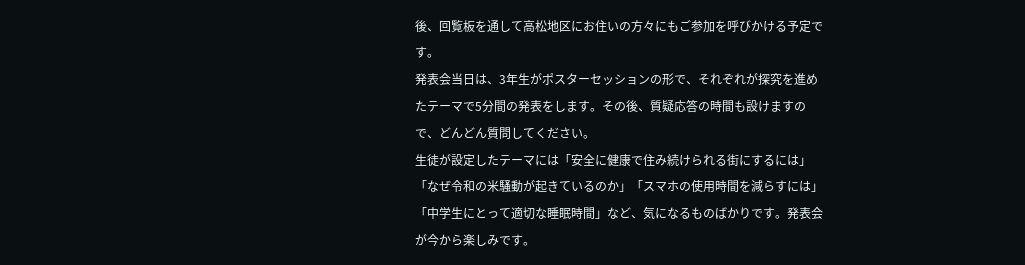後、回覧板を通して高松地区にお住いの方々にもご参加を呼びかける予定です。
発表会当日は、3年生がポスターセッションの形で、それぞれが探究を進めたテーマで5分間の発表をします。その後、質疑応答の時間も設けますので、どんどん質問してください。
生徒が設定したテーマには「安全に健康で住み続けられる街にするには」「なぜ令和の米騒動が起きているのか」「スマホの使用時間を減らすには」「中学生にとって適切な睡眠時間」など、気になるものばかりです。発表会が今から楽しみです。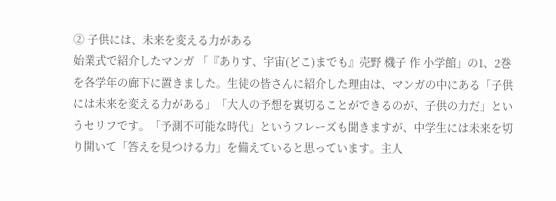② 子供には、未来を変える力がある
始業式で紹介したマンガ 「『ありす、宇宙(どこ)までも』売野 機子 作 小学館」の1、2巻を各学年の廊下に置きました。生徒の皆さんに紹介した理由は、マンガの中にある「子供には未来を変える力がある」「大人の予想を裏切ることができるのが、子供の力だ」というセリフです。「予測不可能な時代」というフレーズも聞きますが、中学生には未来を切り開いて「答えを見つける力」を備えていると思っています。主人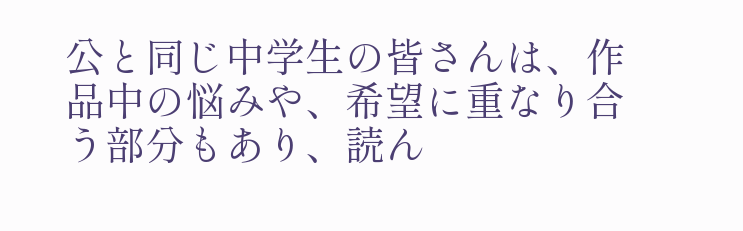公と同じ中学生の皆さんは、作品中の悩みや、希望に重なり合う部分もあり、読ん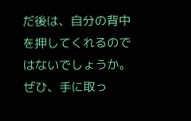だ後は、自分の背中を押してくれるのではないでしょうか。ぜひ、手に取っ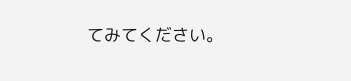てみてください。